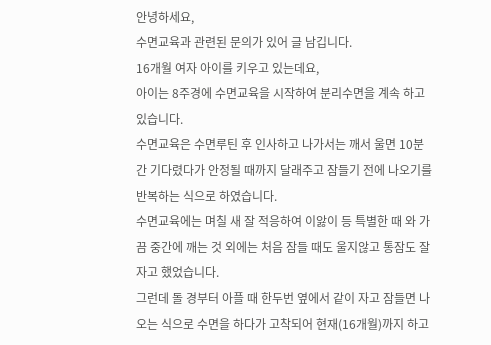안녕하세요,
수면교육과 관련된 문의가 있어 글 남깁니다.
16개월 여자 아이를 키우고 있는데요,
아이는 8주경에 수면교육을 시작하여 분리수면을 계속 하고 있습니다.
수면교육은 수면루틴 후 인사하고 나가서는 깨서 울면 10분 간 기다렸다가 안정될 때까지 달래주고 잠들기 전에 나오기를 반복하는 식으로 하였습니다.
수면교육에는 며칠 새 잘 적응하여 이앓이 등 특별한 때 와 가끔 중간에 깨는 것 외에는 처음 잠들 때도 울지않고 통잠도 잘 자고 했었습니다.
그런데 돌 경부터 아플 때 한두번 옆에서 같이 자고 잠들면 나오는 식으로 수면을 하다가 고착되어 현재(16개월)까지 하고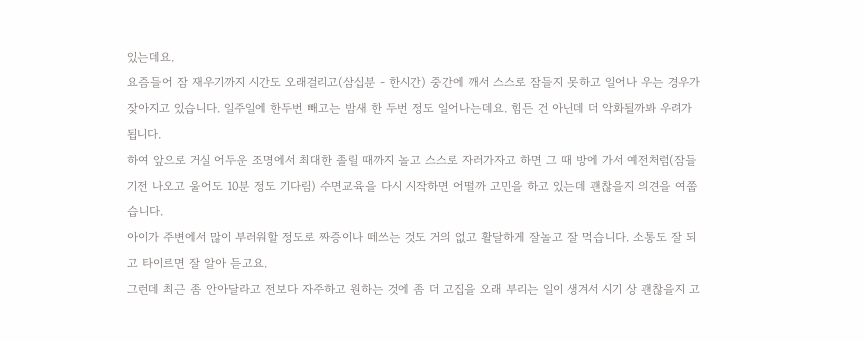있는데요.
요즘들어 잠 재우기까지 시간도 오래걸리고(삼십분 - 한시간) 중간에 깨서 스스로 잠들지 못하고 일어나 우는 경우가 잦아지고 있습니다. 일주일에 한두번 빼고는 밤새 한 두번 정도 일어나는데요. 힘든 건 아닌데 더 악화될까봐 우려가 됩니다.
하여 앞으로 거실 어두운 조명에서 최대한 졸릴 때까지 놀고 스스로 자러가자고 하면 그 때 방에 가서 예전처럼(잠들기전 나오고 울어도 10분 정도 기다림) 수면교육을 다시 시작하면 어떨까 고민을 하고 있는데 괜찮을지 의견을 여쭙습니다.
아이가 주변에서 많이 부러워할 정도로 짜증이나 떼쓰는 것도 거의 없고 활달하게 잘놀고 잘 먹습니다. 소통도 잘 되고 타이르면 잘 알아 듣고요.
그런데 최근 좀 안아달라고 전보다 자주하고 원하는 것에 좀 더 고집을 오래 부리는 일이 생겨서 시기 상 괜찮을지 고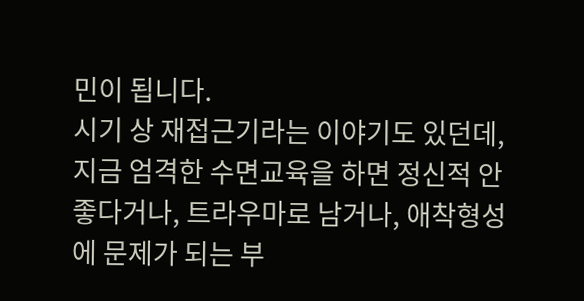민이 됩니다.
시기 상 재접근기라는 이야기도 있던데, 지금 엄격한 수면교육을 하면 정신적 안좋다거나, 트라우마로 남거나, 애착형성에 문제가 되는 부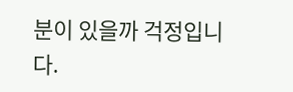분이 있을까 걱정입니다.